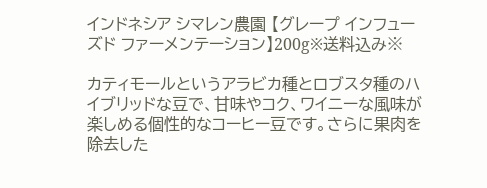インドネシア シマレン農園 【グレープ インフューズド ファーメンテーション】200g※送料込み※

カティモールというアラビカ種とロブスタ種のハイブリッドな豆で、甘味やコク、ワイニーな風味が楽しめる個性的なコーヒー豆です。さらに果肉を除去した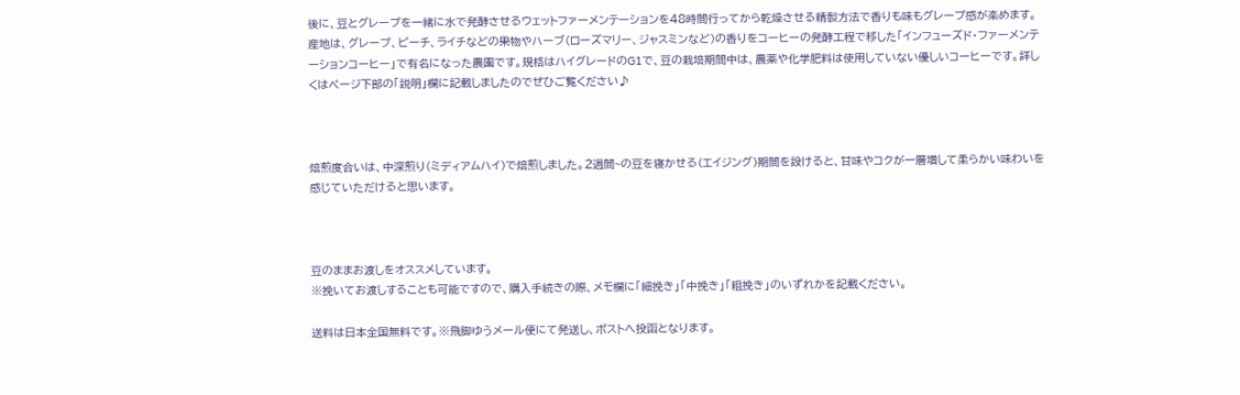後に、豆とグレープを一緒に水で発酵させるウェットファーメンテーションを48時間行ってから乾燥させる精製方法で香りも味もグレープ感が楽めます。産地は、グレープ、ピーチ、ライチなどの果物やハーブ(ローズマリー、ジャスミンなど)の香りをコーヒーの発酵工程で移した「インフューズド・ファーメンテーションコーヒー」で有名になった農園です。規格はハイグレードのG1で、豆の栽培期間中は、農薬や化学肥料は使用していない優しいコーヒーです。詳しくはページ下部の「説明」欄に記載しましたのでぜひご覧ください♪



焙煎度合いは、中深煎り(ミディアムハイ)で焙煎しました。2週間~の豆を寝かせる(エイジング)期間を設けると、甘味やコクが一層増して柔らかい味わいを感じていただけると思います。



豆のままお渡しをオススメしています。
※挽いてお渡しすることも可能ですので、購入手続きの際、メモ欄に「細挽き」「中挽き」「粗挽き」のいずれかを記載ください。

送料は日本全国無料です。※飛脚ゆうメール便にて発送し、ポストへ投函となります。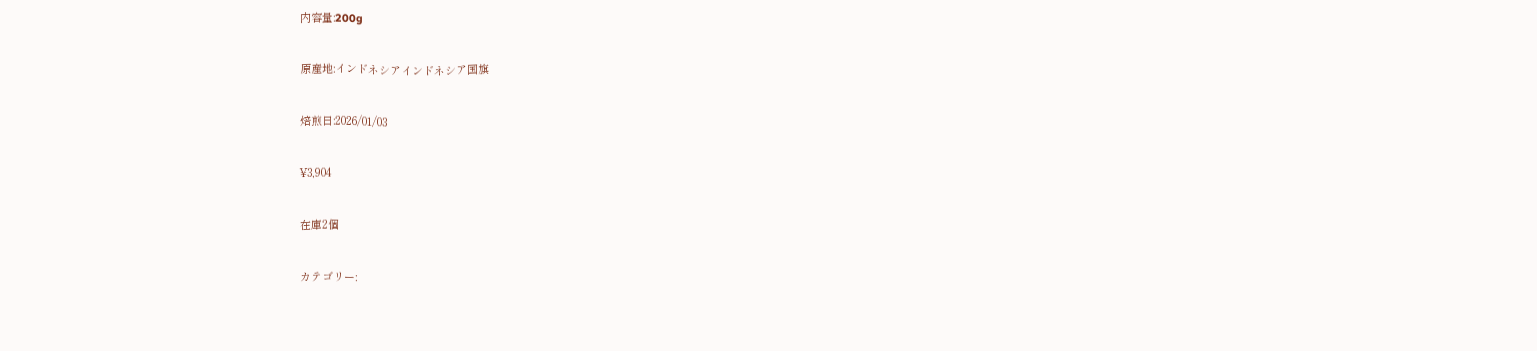内容量:200g

原産地:インドネシアインドネシア国旗

焙煎日:2026/01/03

¥3,904

在庫2個

カテゴリー: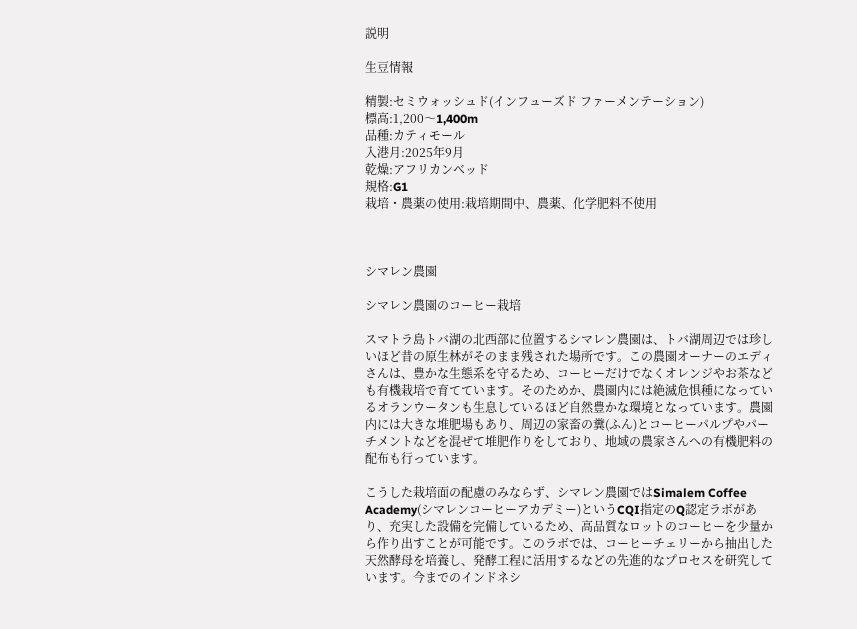説明

生豆情報

精製:セミウォッシュド(インフューズド ファーメンテーション)
標高:1,200〜1,400m
品種:カティモール
入港月:2025年9月
乾燥:アフリカンベッド
規格:G1
栽培・農薬の使用:栽培期間中、農薬、化学肥料不使用



シマレン農園

シマレン農園のコーヒー栽培

スマトラ島トバ湖の北西部に位置するシマレン農園は、トバ湖周辺では珍しいほど昔の原生林がそのまま残された場所です。この農園オーナーのエディさんは、豊かな生態系を守るため、コーヒーだけでなくオレンジやお茶なども有機栽培で育てています。そのためか、農園内には絶滅危惧種になっているオランウータンも生息しているほど自然豊かな環境となっています。農園内には大きな堆肥場もあり、周辺の家畜の糞(ふん)とコーヒーパルプやパーチメントなどを混ぜて堆肥作りをしており、地域の農家さんへの有機肥料の配布も行っています。

こうした栽培面の配慮のみならず、シマレン農園ではSimalem Coffee Academy(シマレンコーヒーアカデミー)というCQI指定のQ認定ラボがあり、充実した設備を完備しているため、高品質なロットのコーヒーを少量から作り出すことが可能です。このラボでは、コーヒーチェリーから抽出した天然酵母を培養し、発酵工程に活用するなどの先進的なプロセスを研究しています。今までのインドネシ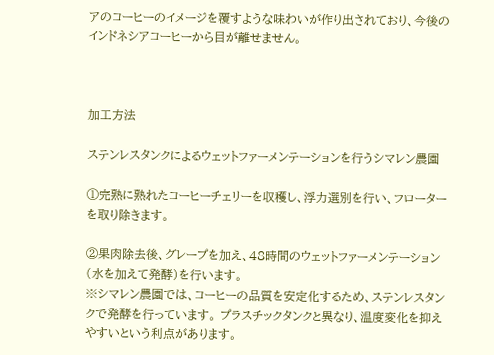アのコーヒーのイメージを覆すような味わいが作り出されており、今後のインドネシアコーヒーから目が離せません。



加工方法

ステンレスタンクによるウェットファーメンテーションを行うシマレン農園

①完熟に熟れたコーヒーチェリーを収穫し、浮力選別を行い、フローターを取り除きます。

②果肉除去後、グレープを加え、48時間のウェットファーメンテーション(水を加えて発酵)を行います。
※シマレン農園では、コーヒーの品質を安定化するため、ステンレスタンクで発酵を行っています。 プラスチックタンクと異なり、温度変化を抑えやすいという利点があります。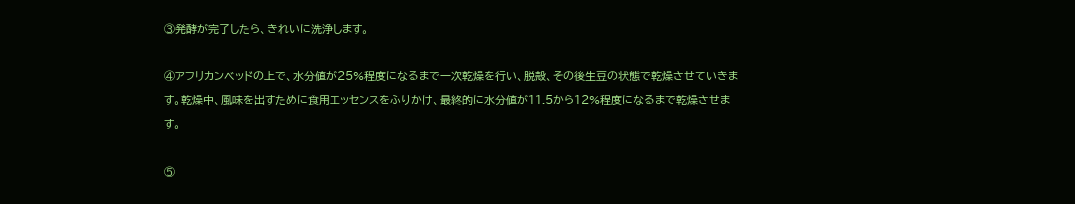③発酵が完了したら、きれいに洗浄します。

④アフリカンベッドの上で、水分値が25%程度になるまで一次乾燥を行い、脱殻、その後生豆の状態で乾燥させていきます。乾燥中、風味を出すために食用エッセンスをふりかけ、最終的に水分値が11.5から12%程度になるまで乾燥させます。

⑤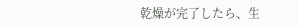乾燥が完了したら、生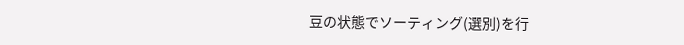豆の状態でソーティング(選別)を行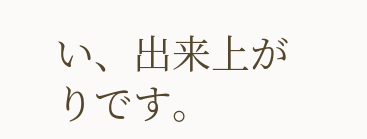い、出来上がりです。